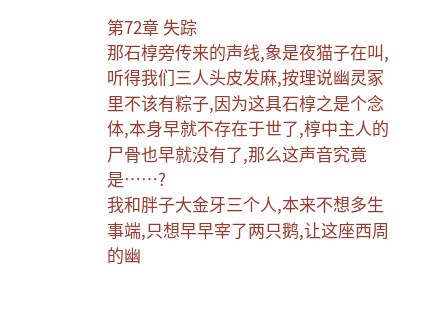第72章 失踪
那石椁旁传来的声线,象是夜猫子在叫,听得我们三人头皮发麻,按理说幽灵冢里不该有粽子,因为这具石椁之是个念体,本身早就不存在于世了,椁中主人的尸骨也早就没有了,那么这声音究竟是……?
我和胖子大金牙三个人,本来不想多生事端,只想早早宰了两只鹅,让这座西周的幽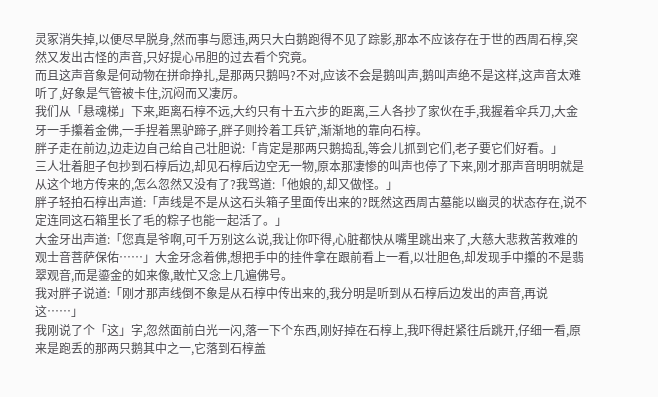灵冢消失掉,以便尽早脱身,然而事与愿违,两只大白鹅跑得不见了踪影,那本不应该存在于世的西周石椁,突然又发出古怪的声音,只好提心吊胆的过去看个究竟。
而且这声音象是何动物在拼命挣扎,是那两只鹅吗?不对,应该不会是鹅叫声,鹅叫声绝不是这样,这声音太难听了,好象是气管被卡住,沉闷而又凄厉。
我们从「悬魂梯」下来,距离石椁不远,大约只有十五六步的距离,三人各抄了家伙在手,我握着伞兵刀,大金牙一手攥着金佛,一手捏着黑驴蹄子,胖子则拎着工兵铲,渐渐地的靠向石椁。
胖子走在前边,边走边自己给自己壮胆说:「肯定是那两只鹅捣乱,等会儿抓到它们,老子要它们好看。」
三人壮着胆子包抄到石椁后边,却见石椁后边空无一物,原本那凄惨的叫声也停了下来,刚才那声音明明就是从这个地方传来的,怎么忽然又没有了?我骂道:「他娘的,却又做怪。」
胖子轻拍石椁出声道:「声线是不是从这石头箱子里面传出来的?既然这西周古墓能以幽灵的状态存在,说不定连同这石箱里长了毛的粽子也能一起活了。」
大金牙出声道:「您真是爷啊,可千万别这么说,我让你吓得,心脏都快从嘴里跳出来了,大慈大悲救苦救难的观士音菩萨保佑……」大金牙念着佛,想把手中的挂件拿在跟前看上一看,以壮胆色,却发现手中攥的不是翡翠观音,而是鎏金的如来像,敢忙又念上几遍佛号。
我对胖子说道:「刚才那声线倒不象是从石椁中传出来的,我分明是听到从石椁后边发出的声音,再说这……」
我刚说了个「这」字,忽然面前白光一闪,落一下个东西,刚好掉在石椁上,我吓得赶紧往后跳开,仔细一看,原来是跑丢的那两只鹅其中之一,它落到石椁盖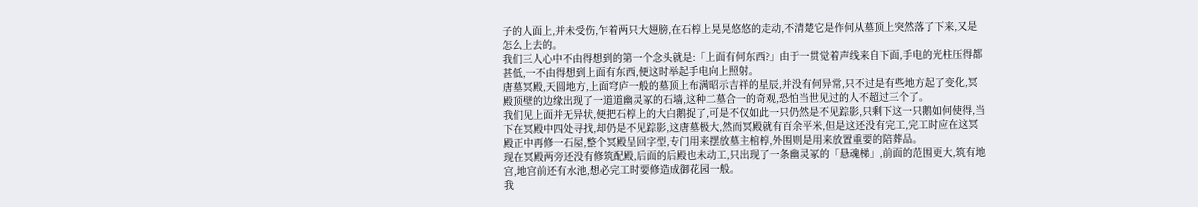子的人面上,并未受伤,乍着两只大翅膀,在石椁上晃晃悠悠的走动,不清楚它是作何从墓顶上突然落了下来,又是怎么上去的。
我们三人心中不由得想到的第一个念头就是:「上面有何东西?」由于一贯觉着声线来自下面,手电的光柱压得都甚低,一不由得想到上面有东西,便这时举起手电向上照射。
唐墓冥殿,天圆地方,上面穹庐一般的墓顶上布满昭示吉祥的星辰,并没有何异常,只不过是有些地方起了变化,冥殿顶壁的边缘出现了一道道幽灵冢的石墙,这种二墓合一的奇观,恐怕当世见过的人不超过三个了。
我们见上面并无异状,便把石椁上的大白鹅捉了,可是不仅如此一只仍然是不见踪影,只剩下这一只鹅如何使得,当下在冥殿中四处寻找,却仍是不见踪影,这唐墓极大,然而冥殿就有百余平米,但是这还没有完工,完工时应在这冥殿正中再修一石屋,整个冥殿呈回字型,专门用来摆放墓主棺椁,外围则是用来放置重要的陪葬品。
现在冥殿两旁还没有修筑配殿,后面的后殿也未动工,只出现了一条幽灵冢的「悬魂梯」,前面的范围更大,筑有地宫,地宫前还有水池,想必完工时要修造成御花园一般。
我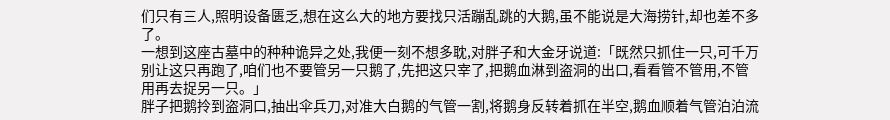们只有三人,照明设备匮乏,想在这么大的地方要找只活蹦乱跳的大鹅,虽不能说是大海捞针,却也差不多了。
一想到这座古墓中的种种诡异之处,我便一刻不想多耽,对胖子和大金牙说道:「既然只抓住一只,可千万别让这只再跑了,咱们也不要管另一只鹅了,先把这只宰了,把鹅血淋到盗洞的出口,看看管不管用,不管用再去捉另一只。」
胖子把鹅拎到盗洞口,抽出伞兵刀,对准大白鹅的气管一割,将鹅身反转着抓在半空,鹅血顺着气管泊泊流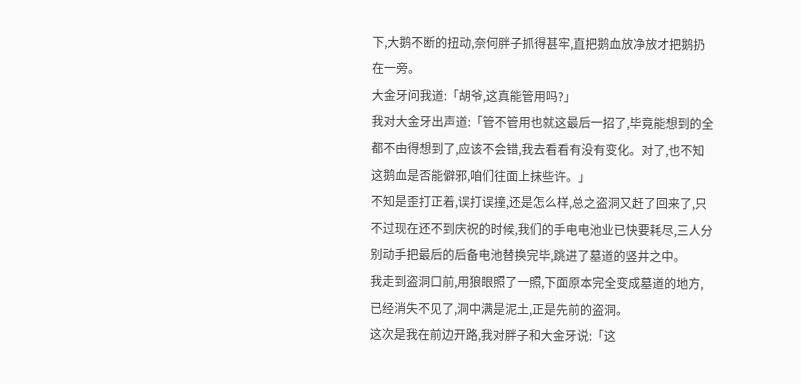下,大鹅不断的扭动,奈何胖子抓得甚牢,直把鹅血放净放才把鹅扔在一旁。
大金牙问我道:「胡爷,这真能管用吗?」
我对大金牙出声道:「管不管用也就这最后一招了,毕竟能想到的全都不由得想到了,应该不会错,我去看看有没有变化。对了,也不知这鹅血是否能僻邪,咱们往面上抹些许。」
不知是歪打正着,误打误撞,还是怎么样,总之盗洞又赶了回来了,只不过现在还不到庆祝的时候,我们的手电电池业已快要耗尽,三人分别动手把最后的后备电池替换完毕,跳进了墓道的竖井之中。
我走到盗洞口前,用狼眼照了一照,下面原本完全变成墓道的地方,已经消失不见了,洞中满是泥土,正是先前的盗洞。
这次是我在前边开路,我对胖子和大金牙说:「这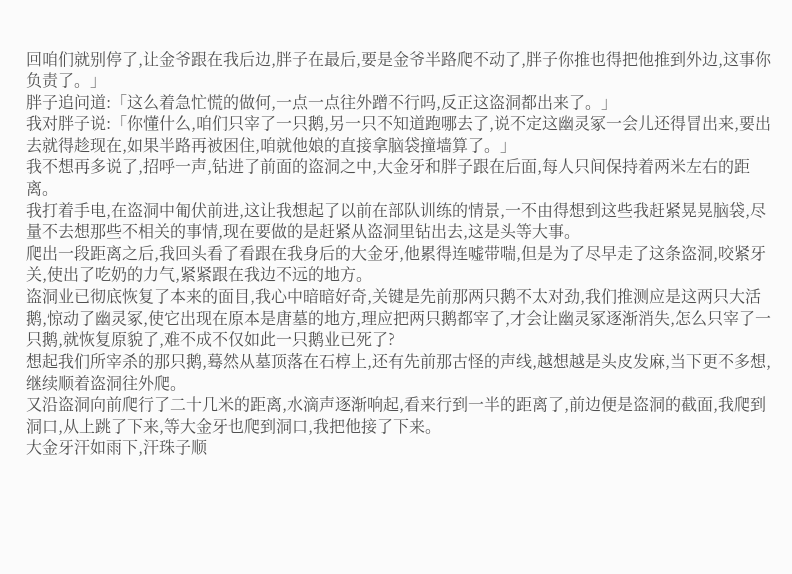回咱们就别停了,让金爷跟在我后边,胖子在最后,要是金爷半路爬不动了,胖子你推也得把他推到外边,这事你负责了。」
胖子追问道:「这么着急忙慌的做何,一点一点往外蹭不行吗,反正这盗洞都出来了。」
我对胖子说:「你懂什么,咱们只宰了一只鹅,另一只不知道跑哪去了,说不定这幽灵冢一会儿还得冒出来,要出去就得趁现在,如果半路再被困住,咱就他娘的直接拿脑袋撞墙算了。」
我不想再多说了,招呼一声,钻进了前面的盗洞之中,大金牙和胖子跟在后面,每人只间保持着两米左右的距离。
我打着手电,在盗洞中匍伏前进,这让我想起了以前在部队训练的情景,一不由得想到这些我赶紧晃晃脑袋,尽量不去想那些不相关的事情,现在要做的是赶紧从盗洞里钻出去,这是头等大事。
爬出一段距离之后,我回头看了看跟在我身后的大金牙,他累得连嘘带喘,但是为了尽早走了这条盗洞,咬紧牙关,使出了吃奶的力气,紧紧跟在我边不远的地方。
盗洞业已彻底恢复了本来的面目,我心中暗暗好奇,关键是先前那两只鹅不太对劲,我们推测应是这两只大活鹅,惊动了幽灵冢,使它出现在原本是唐墓的地方,理应把两只鹅都宰了,才会让幽灵冢逐渐消失,怎么只宰了一只鹅,就恢复原貌了,难不成不仅如此一只鹅业已死了?
想起我们所宰杀的那只鹅,蓦然从墓顶落在石椁上,还有先前那古怪的声线,越想越是头皮发麻,当下更不多想,继续顺着盗洞往外爬。
又沿盗洞向前爬行了二十几米的距离,水滴声逐渐响起,看来行到一半的距离了,前边便是盗洞的截面,我爬到洞口,从上跳了下来,等大金牙也爬到洞口,我把他接了下来。
大金牙汗如雨下,汗珠子顺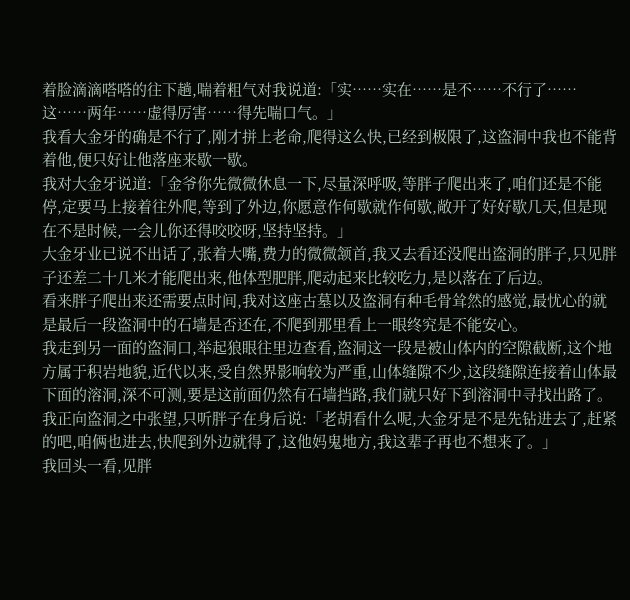着脸滴滴嗒嗒的往下趟,喘着粗气对我说道:「实……实在……是不……不行了……这……两年……虚得厉害……得先喘口气。」
我看大金牙的确是不行了,刚才拼上老命,爬得这么快,已经到极限了,这盗洞中我也不能背着他,便只好让他落座来歇一歇。
我对大金牙说道:「金爷你先微微休息一下,尽量深呼吸,等胖子爬出来了,咱们还是不能停,定要马上接着往外爬,等到了外边,你愿意作何歇就作何歇,敞开了好好歇几天,但是现在不是时候,一会儿你还得咬咬呀,坚持坚持。」
大金牙业已说不出话了,张着大嘴,费力的微微颔首,我又去看还没爬出盗洞的胖子,只见胖子还差二十几米才能爬出来,他体型肥胖,爬动起来比较吃力,是以落在了后边。
看来胖子爬出来还需要点时间,我对这座古墓以及盗洞有种毛骨耸然的感觉,最忧心的就是最后一段盗洞中的石墙是否还在,不爬到那里看上一眼终究是不能安心。
我走到另一面的盗洞口,举起狼眼往里边查看,盗洞这一段是被山体内的空隙截断,这个地方属于积岩地貌,近代以来,受自然界影响较为严重,山体缝隙不少,这段缝隙连接着山体最下面的溶洞,深不可测,要是这前面仍然有石墙挡路,我们就只好下到溶洞中寻找出路了。
我正向盗洞之中张望,只听胖子在身后说:「老胡看什么呢,大金牙是不是先钻进去了,赶紧的吧,咱俩也进去,快爬到外边就得了,这他妈鬼地方,我这辈子再也不想来了。」
我回头一看,见胖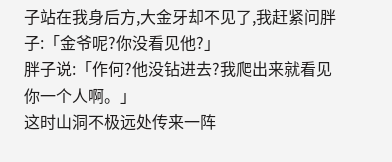子站在我身后方,大金牙却不见了,我赶紧问胖子:「金爷呢?你没看见他?」
胖子说:「作何?他没钻进去?我爬出来就看见你一个人啊。」
这时山洞不极远处传来一阵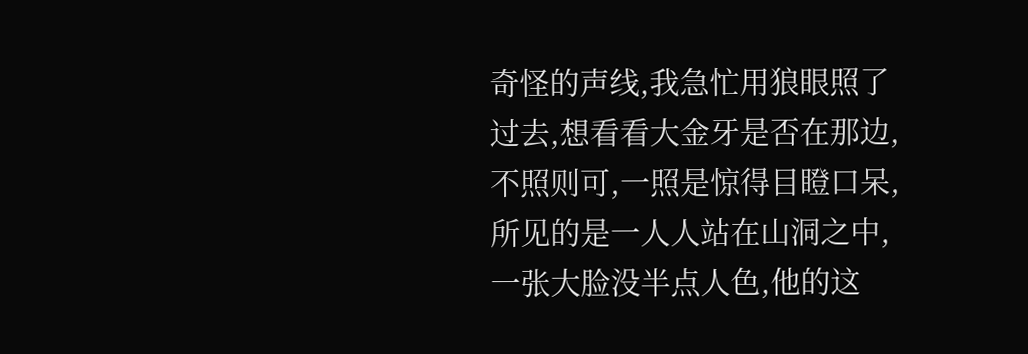奇怪的声线,我急忙用狼眼照了过去,想看看大金牙是否在那边,不照则可,一照是惊得目瞪口呆,所见的是一人人站在山洞之中,一张大脸没半点人色,他的这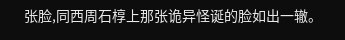张脸,同西周石椁上那张诡异怪诞的脸如出一辙。